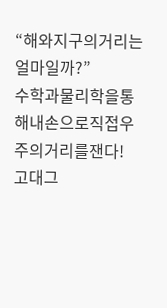“해와지구의거리는얼마일까?”
수학과물리학을통해내손으로직접우주의거리를잰다!
고대그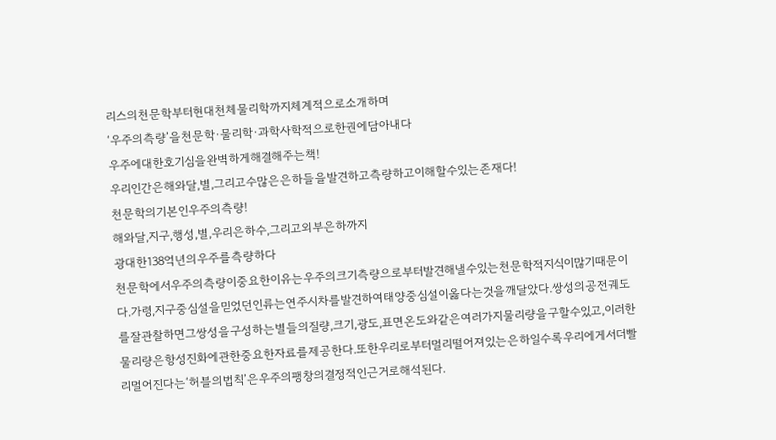리스의천문학부터현대천체물리학까지체계적으로소개하며
‘우주의측량’을천문학·물리학·과학사학적으로한권에담아내다
우주에대한호기심을완벽하게해결해주는책!
우리인간은해와달,별,그리고수많은은하들을발견하고측량하고이해할수있는존재다!
천문학의기본인우주의측량!
해와달,지구,행성,별,우리은하수,그리고외부은하까지
광대한138억년의우주를측량하다
천문학에서우주의측량이중요한이유는우주의크기측량으로부터발견해낼수있는천문학적지식이많기때문이다.가령,지구중심설을믿었던인류는연주시차를발견하여태양중심설이옳다는것을깨달았다.쌍성의공전궤도를잘관찰하면그쌍성을구성하는별들의질량,크기,광도,표면온도와같은여러가지물리량을구할수있고,이러한물리량은항성진화에관한중요한자료를제공한다.또한우리로부터멀리떨어져있는은하일수록우리에게서더빨리멀어진다는‘허블의법칙’은우주의팽창의결정적인근거로해석된다.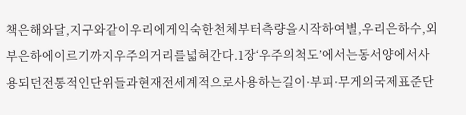책은해와달,지구와같이우리에게익숙한천체부터측량을시작하여별,우리은하수,외부은하에이르기까지우주의거리를넓혀간다.1장‘우주의척도’에서는동서양에서사용되던전통적인단위들과현재전세계적으로사용하는길이·부피·무게의국제표준단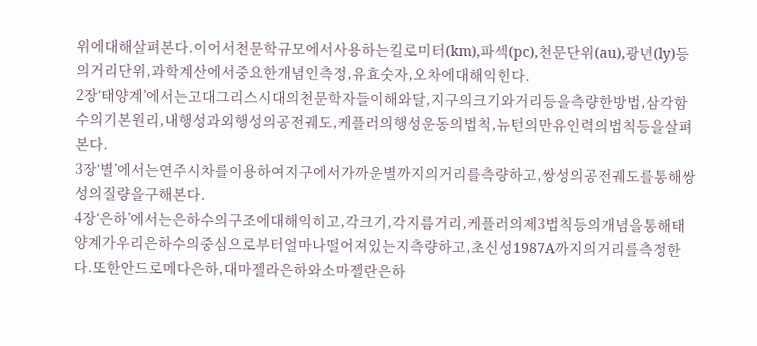위에대해살펴본다.이어서천문학규모에서사용하는킬로미터(km),파섹(pc),천문단위(au),광년(ly)등의거리단위,과학계산에서중요한개념인측정,유효숫자,오차에대해익힌다.
2장‘태양계’에서는고대그리스시대의천문학자들이해와달,지구의크기와거리등을측량한방법,삼각함수의기본원리,내행성과외행성의공전궤도,케플러의행성운동의법칙,뉴턴의만유인력의법칙등을살펴본다.
3장‘별’에서는연주시차를이용하여지구에서가까운별까지의거리를측량하고,쌍성의공전궤도를통해쌍성의질량을구해본다.
4장‘은하’에서는은하수의구조에대해익히고,각크기,각지름거리,케플러의제3법칙등의개념을통해태양계가우리은하수의중심으로부터얼마나떨어져있는지측량하고,초신성1987A까지의거리를측정한다.또한안드로메다은하,대마젤라은하와소마젤란은하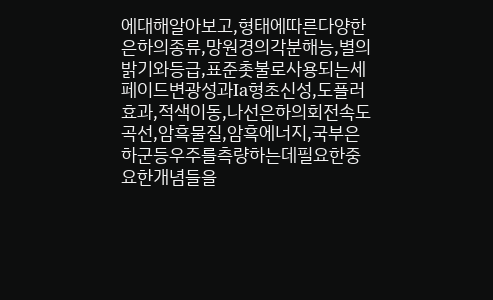에대해알아보고,형태에따른다양한은하의종류,망원경의각분해능,별의밝기와등급,표준촛불로사용되는세페이드변광성과Ia형초신성,도플러효과,적색이동,나선은하의회전속도곡선,암흑물질,암흑에너지,국부은하군등우주를측량하는데필요한중요한개념들을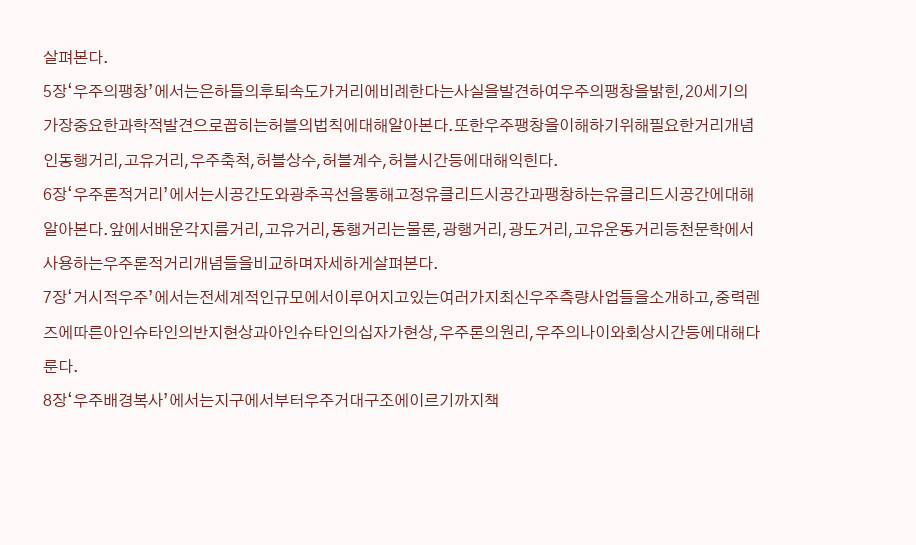살펴본다.
5장‘우주의팽창’에서는은하들의후퇴속도가거리에비례한다는사실을발견하여우주의팽창을밝힌,20세기의가장중요한과학적발견으로꼽히는허블의법칙에대해알아본다.또한우주팽창을이해하기위해필요한거리개념인동행거리,고유거리,우주축척,허블상수,허블계수,허블시간등에대해익힌다.
6장‘우주론적거리’에서는시공간도와광추곡선을통해고정유클리드시공간과팽창하는유클리드시공간에대해알아본다.앞에서배운각지름거리,고유거리,동행거리는물론,광행거리,광도거리,고유운동거리등천문학에서사용하는우주론적거리개념들을비교하며자세하게살펴본다.
7장‘거시적우주’에서는전세계적인규모에서이루어지고있는여러가지최신우주측량사업들을소개하고,중력렌즈에따른아인슈타인의반지현상과아인슈타인의십자가현상,우주론의원리,우주의나이와회상시간등에대해다룬다.
8장‘우주배경복사’에서는지구에서부터우주거대구조에이르기까지책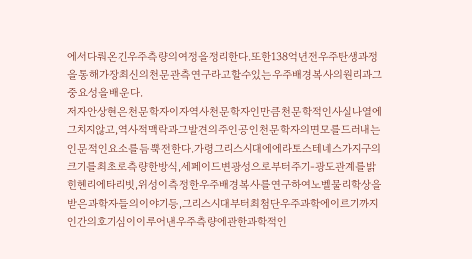에서다뤄온긴우주측량의여정을정리한다.또한138억년전우주탄생과정을통해가장최신의천문관측연구라고할수있는우주배경복사의원리과그중요성을배운다.
저자안상현은천문학자이자역사천문학자인만큼천문학적인사실나열에그치지않고,역사적맥락과그발견의주인공인천문학자의면모를드러내는인문적인요소를듬뿍전한다.가령그리스시대에에라토스테네스가지구의크기를최초로측량한방식,세페이드변광성으로부터주기-광도관계를밝힌헨리에타리빗,위성이측정한우주배경복사를연구하여노벨물리학상을받은과학자들의이야기등,그리스시대부터최첨단우주과학에이르기까지인간의호기심이이루어낸우주측량에관한과학적인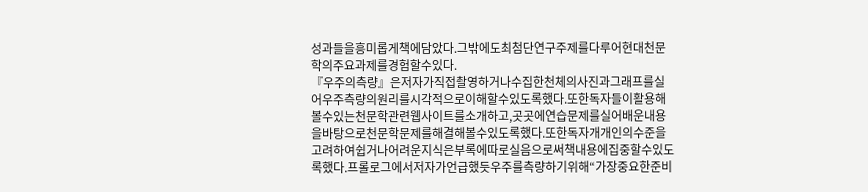성과들을흥미롭게책에담았다.그밖에도최첨단연구주제를다루어현대천문학의주요과제를경험할수있다.
『우주의측량』은저자가직접촬영하거나수집한천체의사진과그래프를실어우주측량의원리를시각적으로이해할수있도록했다.또한독자들이활용해볼수있는천문학관련웹사이트를소개하고,곳곳에연습문제를실어배운내용을바탕으로천문학문제를해결해볼수있도록했다.또한독자개개인의수준을고려하여쉽거나어려운지식은부록에따로실음으로써책내용에집중할수있도록했다.프롤로그에서저자가언급했듯우주를측량하기위해“가장중요한준비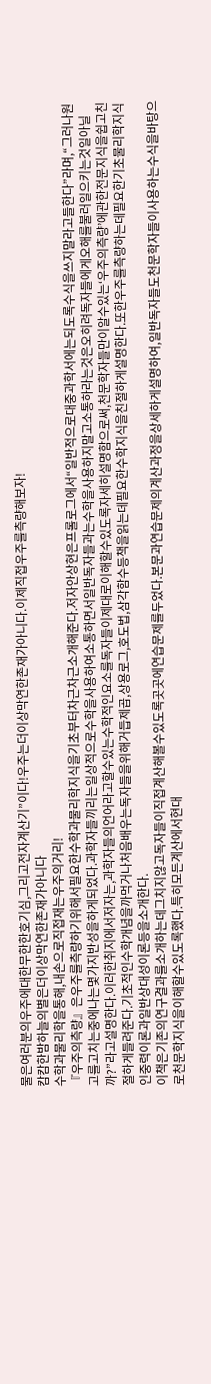물은여러분의우주에대한무한한호기심,그리고전자계산기”이다!우주는더이상막연한존재가아니다.이제직접우주를측량해보자!
캄캄한밤하늘의별은더이상막연한존재가아니다
수학과물리학을통해,내손으로직접재는우주의거리!
『우주의측량』은우주를측량하기위해서필요한수학과물리학지식을기초부터차근차근소개해준다.저자안상현은프롤로그에서“일반적으로대중과학서에는되도록수식을쓰지말라고들한다”라며,“그러나원고를고치는중에나는몇가지반성을하게되었다.과학자들끼리는일상적으로수학을사용하여소통하면서일반독자들과는수학을사용하지말고소통하라는것은오히려독자들에게오해를불러일으키는것일아닐까?”라고설명한다.이러한취지에서저자는,과학자들의언어라고할수있는수학적인요소를독자들이제대로이해할수있도록자세히설명함으로써,천문학자들만이알수있는‘우주의측량’에관한전문지식을쉽고친절하게들려준다.기초적인수학개념을까먹거나처음배우는독자들을위해거듭제곱,상용로그,호도법,삼각함수등책을읽는데필요한수학지식을친절하게설명한다.또한우주를측량하는데필요한기초물리학지식인중력이론과일반상대성이론등을소개한다.
이책은기존의연구결과를소개하는데그치지않고독자들이직접계산해볼수있도록곳곳에연습문제를두었다.본문과연습문제의계산과정을상세하게설명하여,일반독자들도천문학자들이사용하는수식을바탕으로천문학지식을이해할수있도록했다.특히모든계산에서현대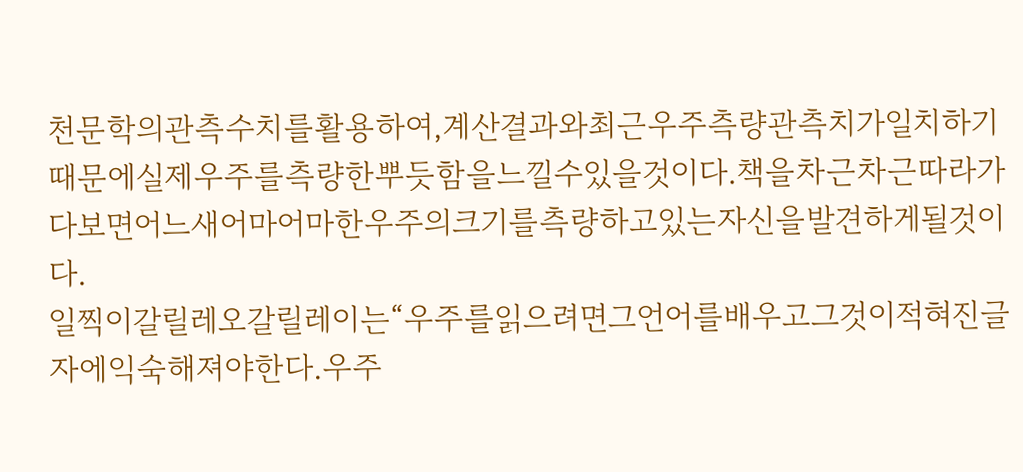천문학의관측수치를활용하여,계산결과와최근우주측량관측치가일치하기때문에실제우주를측량한뿌듯함을느낄수있을것이다.책을차근차근따라가다보면어느새어마어마한우주의크기를측량하고있는자신을발견하게될것이다.
일찍이갈릴레오갈릴레이는“우주를읽으려면그언어를배우고그것이적혀진글자에익숙해져야한다.우주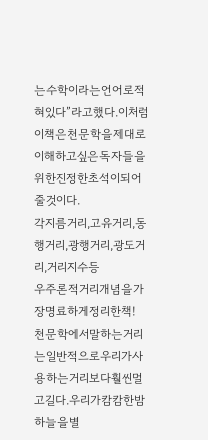는수학이라는언어로적혀있다”라고했다.이처럼이책은천문학을제대로이해하고싶은독자들을위한진정한초석이되어줄것이다.
각지름거리,고유거리,동행거리,광행거리,광도거리,거리지수등
우주론적거리개념을가장명료하게정리한책!
천문학에서말하는거리는일반적으로우리가사용하는거리보다훨씬멀고길다.우리가캄캄한밤하늘을별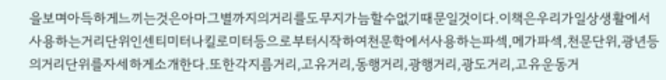을보며아득하게느끼는것은아마그별까지의거리를도무지가늠할수없기때문일것이다.이책은우리가일상생활에서사용하는거리단위인센티미터나킬로미터등으로부터시작하여천문학에서사용하는파섹,메가파섹,천문단위,광년등의거리단위를자세하게소개한다.또한각지름거리,고유거리,동행거리,광행거리,광도거리,고유운동거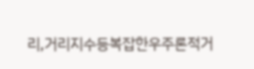리,거리지수등복잡한우주론적거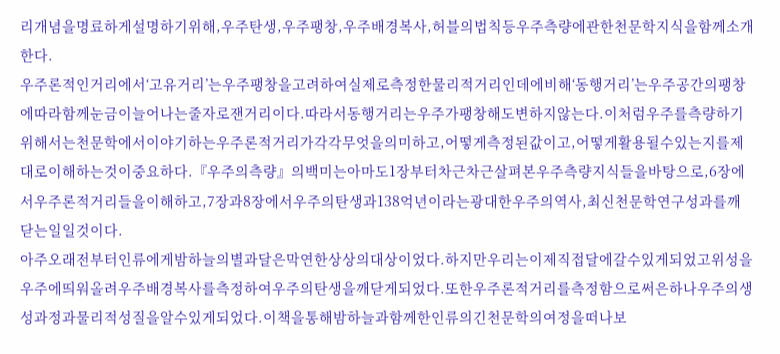리개념을명료하게설명하기위해,우주탄생,우주팽창,우주배경복사,허블의법칙등우주측량에관한천문학지식을함께소개한다.
우주론적인거리에서‘고유거리’는우주팽창을고려하여실제로측정한물리적거리인데에비해‘동행거리’는우주공간의팽창에따라함께눈금이늘어나는줄자로잰거리이다.따라서동행거리는우주가팽창해도변하지않는다.이처럼우주를측량하기위해서는천문학에서이야기하는우주론적거리가각각무엇을의미하고,어떻게측정된값이고,어떻게활용될수있는지를제대로이해하는것이중요하다.『우주의측량』의백미는아마도1장부터차근차근살펴본우주측량지식들을바탕으로,6장에서우주론적거리들을이해하고,7장과8장에서우주의탄생과138억년이라는광대한우주의역사,최신천문학연구성과를깨닫는일일것이다.
아주오래전부터인류에게밤하늘의별과달은막연한상상의대상이었다.하지만우리는이제직접달에갈수있게되었고위성을우주에띄워올려우주배경복사를측정하여우주의탄생을깨닫게되었다.또한우주론적거리를측정함으로써은하나우주의생성과정과물리적성질을알수있게되었다.이책을통해밤하늘과함께한인류의긴천문학의여정을떠나보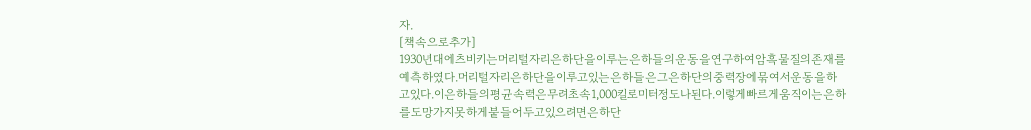자.
[책속으로추가]
1930년대에츠비키는머리털자리은하단을이루는은하들의운동을연구하여암흑물질의존재를예측하였다.머리털자리은하단을이루고있는은하들은그은하단의중력장에묶여서운동을하고있다.이은하들의평균속력은무려초속1,000킬로미터정도나된다.이렇게빠르게움직이는은하를도망가지못하게붙들어두고있으려면은하단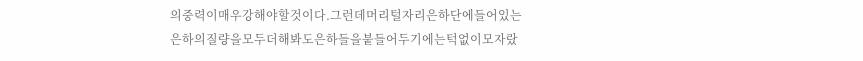의중력이매우강해야할것이다.그런데머리털자리은하단에들어있는은하의질량을모두더해봐도은하들을붙들어두기에는턱없이모자랐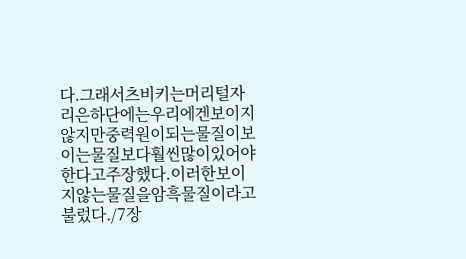다.그래서츠비키는머리털자리은하단에는우리에겐보이지않지만중력원이되는물질이보이는물질보다훨씬많이있어야한다고주장했다.이러한보이지않는물질을암흑물질이라고불렀다./7장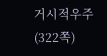거시적우주(322쪽)